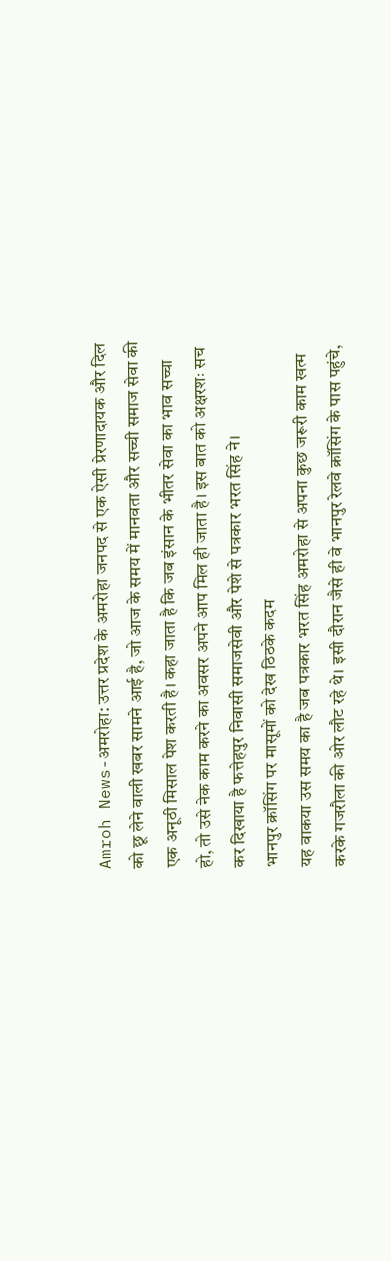Amroh News-अमरोहा: उत्तर प्रदेश के अमरोहा जनपद से एक ऐसी प्रेरणादायक और दिल को छू लेने वाली खबर सामने आई है, जो आज के समय में मानवता और सच्ची समाज सेवा की एक अनूठी मिसाल पेश करती है। कहा जाता है कि जब इंसान के भीतर सेवा का भाव सच्चा हो, तो उसे नेक काम करने का अवसर अपने आप मिल ही जाता है। इस बात को अक्षरशः सच कर दिखाया है फत्तेहपुर निवासी समाजसेवी और पेशे से पत्रकार भरत सिंह ने।
भानपुर क्रॉसिंग पर मासूमों को देख ठिठके कदम
यह वाकया उस समय का है जब पत्रकार भरत सिंह अमरोहा से अपना कुछ जरूरी काम खत्म करके गजरौला की ओर लौट रहे थे। इसी दौरान जैसे ही वे भानपुर रेलवे क्रॉसिंग के पास पहुंचे,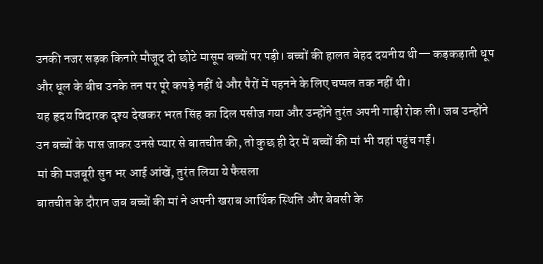उनकी नजर सड़क किनारे मौजूद दो छोटे मासूम बच्चों पर पड़ी। बच्चों की हालत बेहद दयनीय थी— कड़कड़ाती धूप और धूल के बीच उनके तन पर पूरे कपड़े नहीं थे और पैरों में पहनने के लिए चप्पल तक नहीं थी।
यह हृदय विदारक दृश्य देखकर भरत सिंह का दिल पसीज गया और उन्होंने तुरंत अपनी गाड़ी रोक ली। जब उन्होंने उन बच्चों के पास जाकर उनसे प्यार से बातचीत की, तो कुछ ही देर में बच्चों की मां भी वहां पहुंच गईं।
मां की मजबूरी सुन भर आई आंखें, तुरंत लिया ये फैसला
बातचीत के दौरान जब बच्चों की मां ने अपनी खराब आर्थिक स्थिति और बेबसी के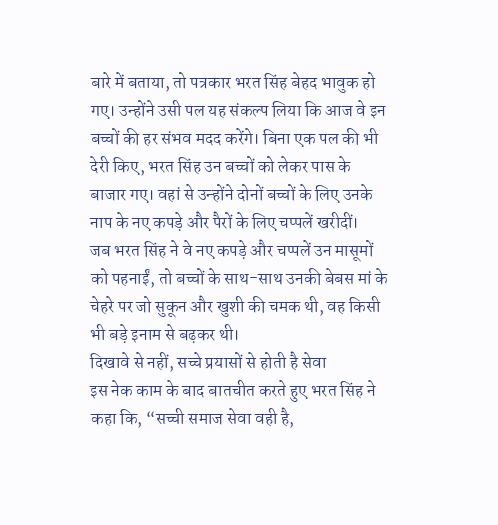बारे में बताया, तो पत्रकार भरत सिंह बेहद भावुक हो गए। उन्होंने उसी पल यह संकल्प लिया कि आज वे इन बच्चों की हर संभव मदद करेंगे। बिना एक पल की भी देरी किए, भरत सिंह उन बच्चों को लेकर पास के बाजार गए। वहां से उन्होंने दोनों बच्चों के लिए उनके नाप के नए कपड़े और पैरों के लिए चप्पलें खरीदीं।
जब भरत सिंह ने वे नए कपड़े और चप्पलें उन मासूमों को पहनाईं, तो बच्चों के साथ-साथ उनकी बेबस मां के चेहरे पर जो सुकून और खुशी की चमक थी, वह किसी भी बड़े इनाम से बढ़कर थी।
दिखावे से नहीं, सच्चे प्रयासों से होती है सेवा
इस नेक काम के बाद बातचीत करते हुए भरत सिंह ने कहा कि, “सच्ची समाज सेवा वही है,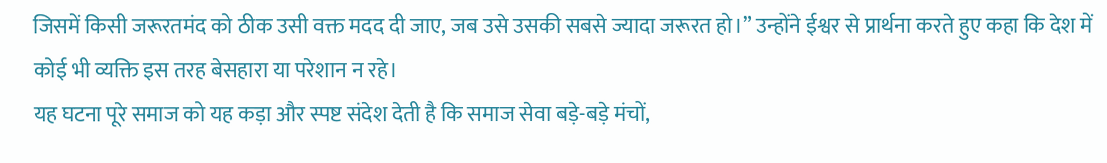जिसमें किसी जरूरतमंद को ठीक उसी वक्त मदद दी जाए, जब उसे उसकी सबसे ज्यादा जरूरत हो।” उन्होंने ईश्वर से प्रार्थना करते हुए कहा कि देश में कोई भी व्यक्ति इस तरह बेसहारा या परेशान न रहे।
यह घटना पूरे समाज को यह कड़ा और स्पष्ट संदेश देती है कि समाज सेवा बड़े-बड़े मंचों,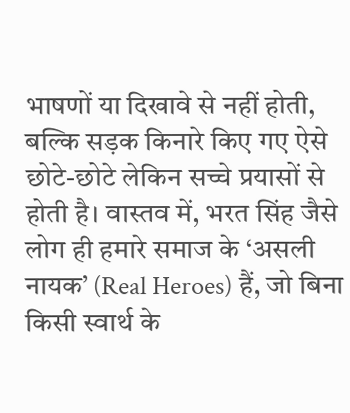भाषणों या दिखावे से नहीं होती, बल्कि सड़क किनारे किए गए ऐसे छोटे-छोटे लेकिन सच्चे प्रयासों से होती है। वास्तव में, भरत सिंह जैसे लोग ही हमारे समाज के ‘असली नायक’ (Real Heroes) हैं, जो बिना किसी स्वार्थ के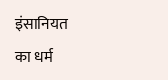इंसानियत का धर्म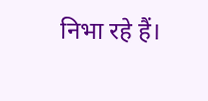निभा रहे हैं।